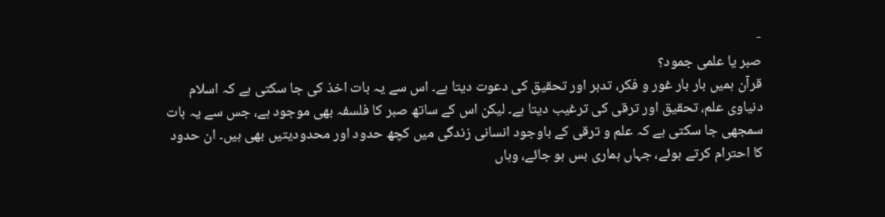-
صبر یا علمی جمود؟
قرآن ہمیں بار بار غور و فکر، تدبر اور تحقیق کی دعوت دیتا ہے۔ اس سے یہ بات اخذ کی جا سکتی ہے کہ اسلام دنیاوی علم، تحقیق اور ترقی کی ترغیب دیتا ہے۔ لیکن اس کے ساتھ صبر کا فلسفہ بھی موجود ہے، جس سے یہ بات سمجھی جا سکتی ہے کہ علم و ترقی کے باوجود انسانی زندگی میں کچھ حدود اور محدودیتیں بھی ہیں۔ ان حدود کا احترام کرتے ہوئے، جہاں ہماری بس ہو جائے، وہاں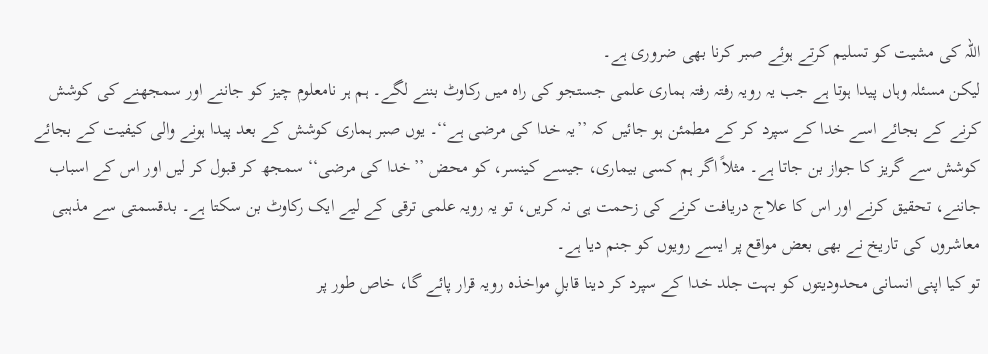اللہ کی مشیت کو تسلیم کرتے ہوئے صبر کرنا بھی ضروری ہے۔
لیکن مسئلہ وہاں پیدا ہوتا ہے جب یہ رویہ رفتہ رفتہ ہماری علمی جستجو کی راہ میں رکاوٹ بننے لگے۔ ہم ہر نامعلوم چیز کو جاننے اور سمجھنے کی کوشش کرنے کے بجائے اسے خدا کے سپرد کر کے مطمئن ہو جائیں کہ ’’یہ خدا کی مرضی ہے‘‘۔ یوں صبر ہماری کوشش کے بعد پیدا ہونے والی کیفیت کے بجائے کوشش سے گریز کا جواز بن جاتا ہے۔ مثلاً اگر ہم کسی بیماری، جیسے کینسر، کو محض ’’خدا کی مرضی‘‘ سمجھ کر قبول کر لیں اور اس کے اسباب جاننے، تحقیق کرنے اور اس کا علاج دریافت کرنے کی زحمت ہی نہ کریں، تو یہ رویہ علمی ترقی کے لیے ایک رکاوٹ بن سکتا ہے۔ بدقسمتی سے مذہبی معاشروں کی تاریخ نے بھی بعض مواقع پر ایسے رویوں کو جنم دیا ہے۔
تو کیا اپنی انسانی محدودیتوں کو بہت جلد خدا کے سپرد کر دینا قابلِ مواخذہ رویہ قرار پائے گا، خاص طور پر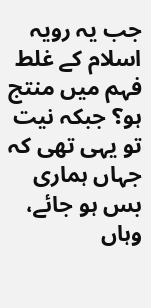جب یہ رویہ اسلام کے غلط فہم میں منتج ہو؟ جبکہ نیت تو یہی تھی کہ جہاں ہماری بس ہو جائے، وہاں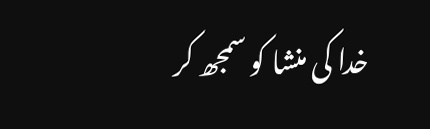خدا کی منشا کو سمجھ کر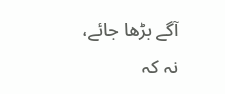آگے بڑھا جائے، نہ کہ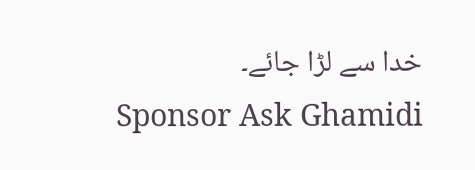خدا سے لڑا جائے۔
Sponsor Ask Ghamidi